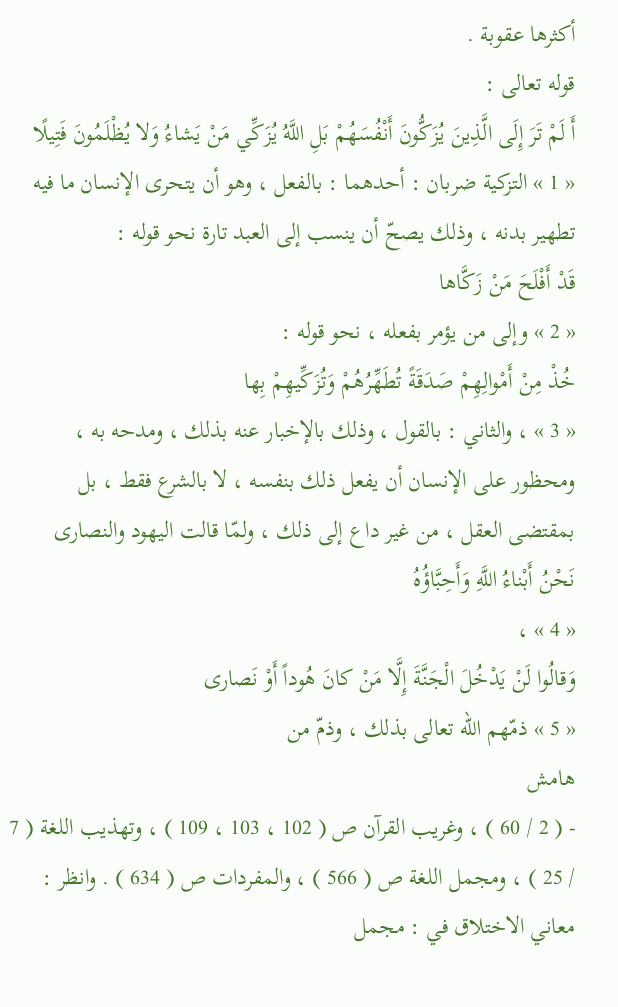أكثرها عقوبة .
قوله تعالى :
أَ لَمْ تَرَ إِلَى الَّذِينَ يُزَكُّونَ أَنْفُسَهُمْ بَلِ اللَّهُ يُزَكِّي مَنْ يَشاءُ وَلا يُظْلَمُونَ فَتِيلًا
« 1 » التزكية ضربان : أحدهما : بالفعل ، وهو أن يتحرى الإنسان ما فيه تطهير بدنه ، وذلك يصحّ أن ينسب إلى العبد تارة نحو قوله :
قَدْ أَفْلَحَ مَنْ زَكَّاها
« 2 » وإلى من يؤمر بفعله ، نحو قوله :
خُذْ مِنْ أَمْوالِهِمْ صَدَقَةً تُطَهِّرُهُمْ وَتُزَكِّيهِمْ بِها
« 3 » ، والثاني : بالقول ، وذلك بالإخبار عنه بذلك ، ومدحه به ، ومحظور على الإنسان أن يفعل ذلك بنفسه ، لا بالشرع فقط ، بل بمقتضى العقل ، من غير داع إلى ذلك ، ولمّا قالت اليهود والنصارى
نَحْنُ أَبْناءُ اللَّهِ وَأَحِبَّاؤُهُ
« 4 » ،
وَقالُوا لَنْ يَدْخُلَ الْجَنَّةَ إِلَّا مَنْ كانَ هُوداً أَوْ نَصارى
« 5 » ذمّهم اللّه تعالى بذلك ، وذمّ من
هامش
- ( 2 / 60 ) ، وغريب القرآن ص ( 102 ، 103 ، 109 ) ، وتهذيب اللغة ( 7 / 25 ) ، ومجمل اللغة ص ( 566 ) ، والمفردات ص ( 634 ) . وانظر :
معاني الاختلاق في : مجمل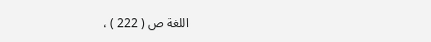اللغة ص ( 222 ) ،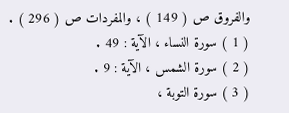والفروق ص ( 149 ) ، والمفردات ص ( 296 ) .
( 1 ) سورة النساء ، الآية : 49 .
( 2 ) سورة الشمس ، الآية : 9 .
( 3 ) سورة التوبة ،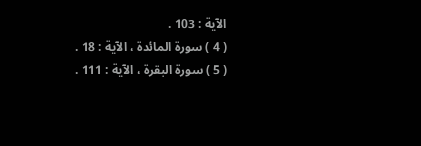الآية : 103 .
( 4 ) سورة المائدة ، الآية : 18 .
( 5 ) سورة البقرة ، الآية : 111 .